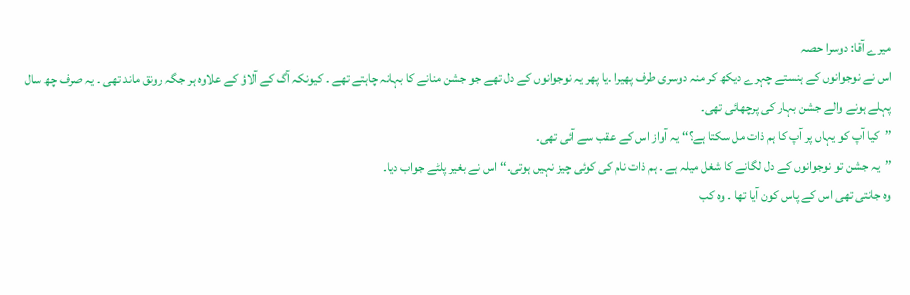میرے آقا: دوسرا حصہ
اس نے نوجوانوں کے ہنستے چہرے دیکھ کر منہ دوسری طرف پھیرا ۔یا پھر یہ نوجوانوں کے دل تھے جو جشن منانے کا بہانہ چاہتے تھے ۔ کیونکہ آگ کے آلاؤ کے علاوہ ہر جگہ رونق ماند تھی ۔ یہ صرف چھ سال پہلے ہونے والے جشن بہار کی پرچھائی تھی۔
’’کیا آپ کو یہاں پر آپ کا ہم ذات مل سکتا ہے؟‘‘ یہ آواز اس کے عقب سے آئی تھی۔
’’یہ جشن تو نوجوانوں کے دل لگانے کا شغل میلہ ہے ۔ ہم ذات نام کی کوئی چیز نہیں ہوتی۔‘‘ اس نے بغیر پلٹے جواب دیا۔
وہ جانتی تھی اس کے پاس کون آیا تھا ۔ وہ کب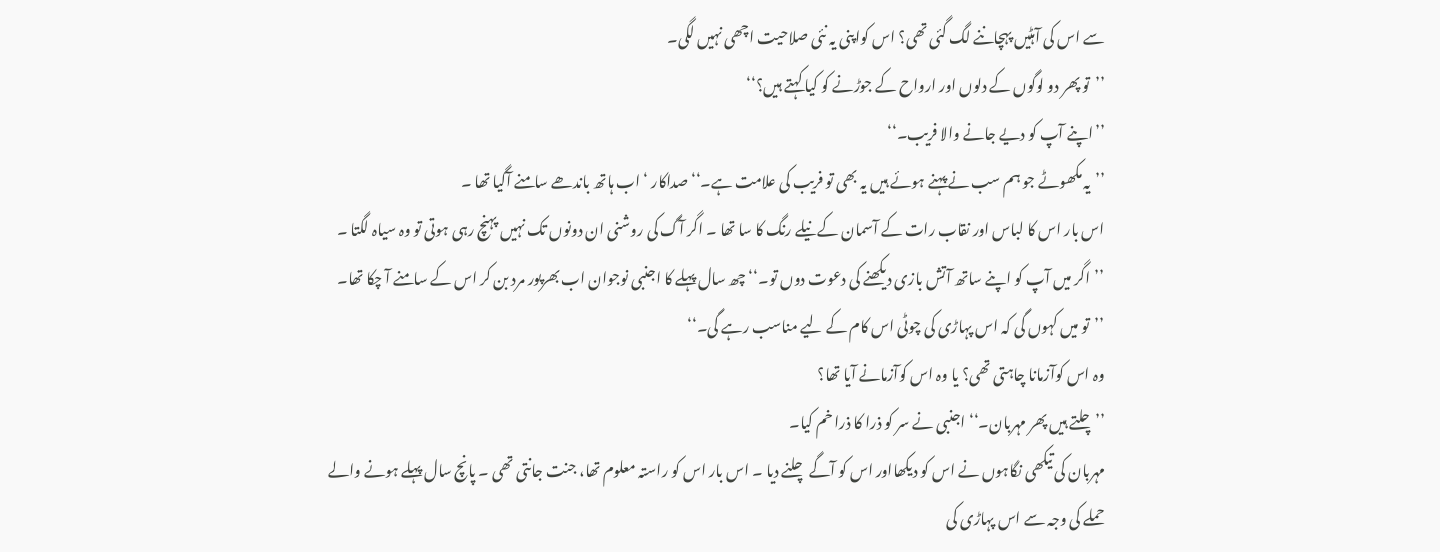سے اس کی آہٹیں پہچاننے لگ گئی تھی؟ اس کواپنی یہ نئی صلاحیت اچھی نہیں لگی۔
’’تو پھر دو لوگوں کے دلوں اور ارواح کے جوڑنے کو کیا کہتے ہیں؟‘‘
’’اپنے آپ کو دیے جانے والا فریب۔‘‘
’’یہ مکھوٹے جو ہم سب نے پہنے ہوئے ہیں یہ بھی تو فریب کی علامت ہے۔‘‘صداکار ‘ اب ہاتھ باندھے سامنے آگیا تھا ۔
اس بار اس کا لباس اور نقاب رات کے آسمان کے نیلے رنگ کا سا تھا ۔ اگر آگ کی روشنی ان دونوں تک نہیں پہنچ رہی ہوتی تو وہ سیاہ لگتا ۔
’’اگر میں آپ کو اپنے ساتھ آتش بازی دیکھنے کی دعوت دوں تو۔‘‘ چھ سال پہلے کا اجنبی نوجوان اب بھرپور مرد بن کر اس کے سامنے آ چکا تھا۔
’’تو میں کہوں گی کہ اس پہاڑی کی چوٹی اس کام کے لیے مناسب رہے گی۔‘‘
وہ اس کوآزمانا چاہتی تھی؟ یا وہ اس کوآزمانے آیا تھا؟
’’چلتے ہیں پھر مہربان۔‘‘ اجنبی نے سر کو ذرا کا ذرا خم کیا۔
مہربان کی تیکھی نگاہوں نے اس کو دیکھااور اس کو آگے چلنے دیا ۔ اس بار اس کو راستہ معلوم تھا، جنت جانتی تھی ۔ پانچ سال پہلے ہونے والے حملے کی وجہ سے اس پہاڑی کی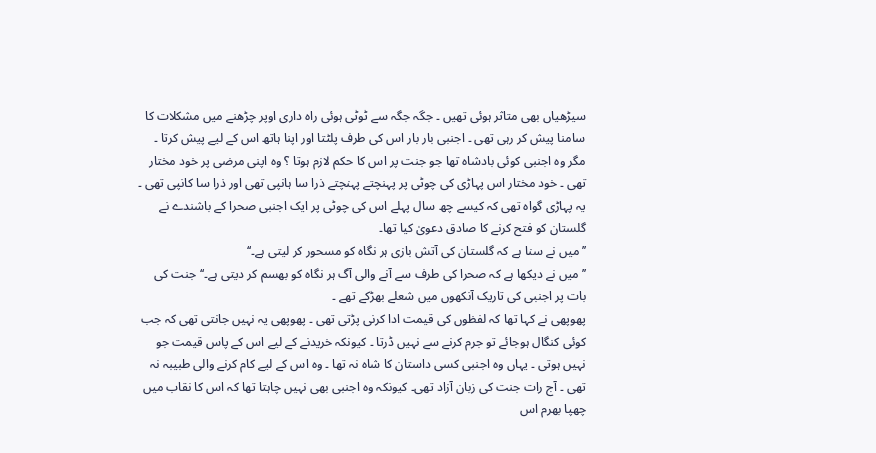سیڑھیاں بھی متاثر ہوئی تھیں ۔ جگہ جگہ سے ٹوٹی ہوئی راہ داری اوپر چڑھنے میں مشکلات کا سامنا پیش کر رہی تھی ۔ اجنبی بار بار اس کی طرف پلٹتا اور اپنا ہاتھ اس کے لیے پیش کرتا ۔ مگر وہ اجنبی کوئی بادشاہ تھا جو جنت پر اس کا حکم لازم ہوتا ؟ وہ اپنی مرضی پر خود مختار تھی ۔ خود مختار اس پہاڑی کی چوٹی پر پہنچتے پہنچتے ذرا سا ہانپی تھی اور ذرا سا کانپی تھی ۔ یہ پہاڑی گواہ تھی کہ کیسے چھ سال پہلے اس کی چوٹی پر ایک اجنبی صحرا کے باشندے نے گلستان کو فتح کرنے کا صادق دعویٰ کیا تھا۔
’’میں نے سنا ہے کہ گلستان کی آتش بازی ہر نگاہ کو مسحور کر لیتی ہے۔‘‘
’’میں نے دیکھا ہے کہ صحرا کی طرف سے آنے والی آگ ہر نگاہ کو بھسم کر دیتی ہے۔‘‘جنت کی بات پر اجنبی کی تاریک آنکھوں میں شعلے بھڑکے تھے ۔
پھوپھی نے کہا تھا کہ لفظوں کی قیمت ادا کرنی پڑتی تھی ۔ پھوپھی یہ نہیں جانتی تھی کہ جب کوئی کنگال ہوجائے تو جرم کرنے سے نہیں ڈرتا ۔ کیونکہ خریدنے کے لیے اس کے پاس قیمت جو نہیں ہوتی ۔ یہاں وہ اجنبی کسی داستان کا شاہ نہ تھا ۔ وہ اس کے لیے کام کرنے والی طبیبہ نہ تھی ۔ آج رات جنت کی زبان آزاد تھی۔ کیونکہ وہ اجنبی بھی نہیں چاہتا تھا کہ اس کا نقاب میں چھپا بھرم اس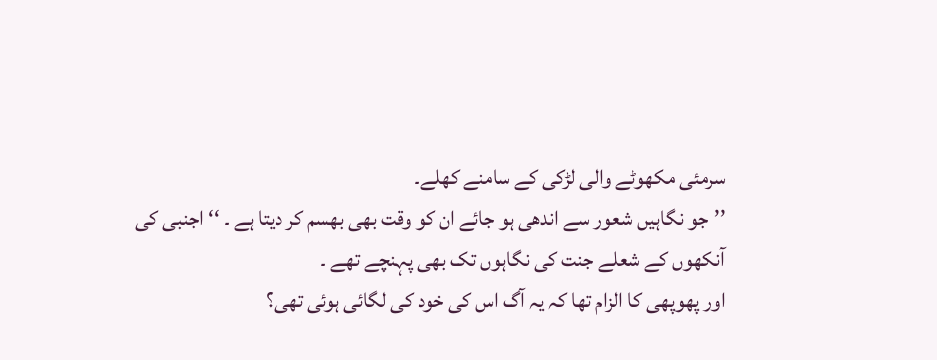سرمئی مکھوٹے والی لڑکی کے سامنے کھلے۔
’’جو نگاہیں شعور سے اندھی ہو جائے ان کو وقت بھی بھسم کر دیتا ہے ۔ ‘‘ اجنبی کی آنکھوں کے شعلے جنت کی نگاہوں تک بھی پہنچے تھے ۔
اور پھوپھی کا الزام تھا کہ یہ آگ اس کی خود کی لگائی ہوئی تھی؟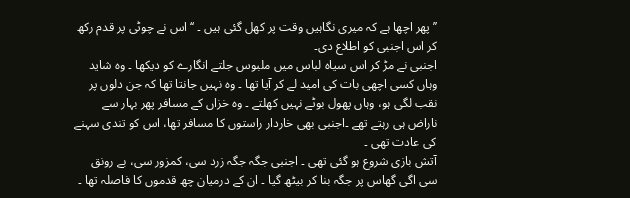’’پھر اچھا ہے کہ میری نگاہیں وقت پر کھل گئی ہیں ۔ ‘‘ اس نے چوٹی پر قدم رکھ کر اس اجنبی کو اطلاع دی۔
اجنبی نے مڑ کر اس سیاہ لباس میں ملبوس جلتے انگارے کو دیکھا ۔ وہ شاید وہاں کسی اچھی بات کی امید لے کر آیا تھا ۔ وہ نہیں جانتا تھا کہ جن دلوں پر نقب لگی ہو، وہاں پھول بوٹے نہیں کھلتے ۔ وہ خزاں کے مسافر پھر بہار سے ناراض ہی رہتے تھے ۔اجنبی بھی خاردار راستوں کا مسافر تھا، اس کو تندی سہنے کی عادت تھی ۔
آتش بازی شروع ہو گئی تھی ۔ اجنبی جگہ جگہ زرد سی، کمزور سی، بے رونق سی اگی گھاس پر جگہ بنا کر بیٹھ گیا ۔ ان کے درمیان چھ قدموں کا فاصلہ تھا ۔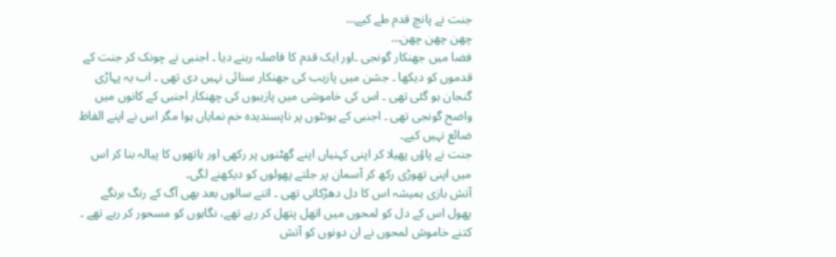جنت نے پانچ قدم طے کیے…
چھن چھن چھن…
فضا میں جھنکار گونجی ۔اور ایک قدم کا فاصلہ رہنے دیا ۔ اجنبی نے چونک کر جنت کے قدموں کو دیکھا ۔ جشن میں پازیب کی جھنکار سنائی نہیں دی تھی ۔ اب یہ پہاڑی گنجان ہو گئی تھی ۔ اس کی خاموشی میں پازیبوں کی چھنکار اجنبی کے کانوں میں واضح گونجی تھی ۔ اجنبی کے ہونٹوں پر ناپسندیدہ خم نمایاں ہوا مگر اس نے اپنے الفاظ ضائع نہیں کیے۔
جنت نے پاؤں پھیلا کر اپنی کہنیاں اپنے گھٹنوں پر رکھی اور ہاتھوں کا پیالہ بنا کر اس میں اپنی تھوڑی رکھ کر آسمان پر جلتے پھولوں کو دیکھنے لگی۔
آتش بازی ہمیشہ اس کا دل دھڑکاتی تھی ۔ اتنے سالوں بعد بھی آگ کے رنگ برنگے پھول اس کے دل کو لمحوں میں اتھل پتھل کر رہے تھے، نگاہوں کو مسحور کر رہے تھے ۔ کتنے خاموش لمحوں نے ان دونوں کو آتش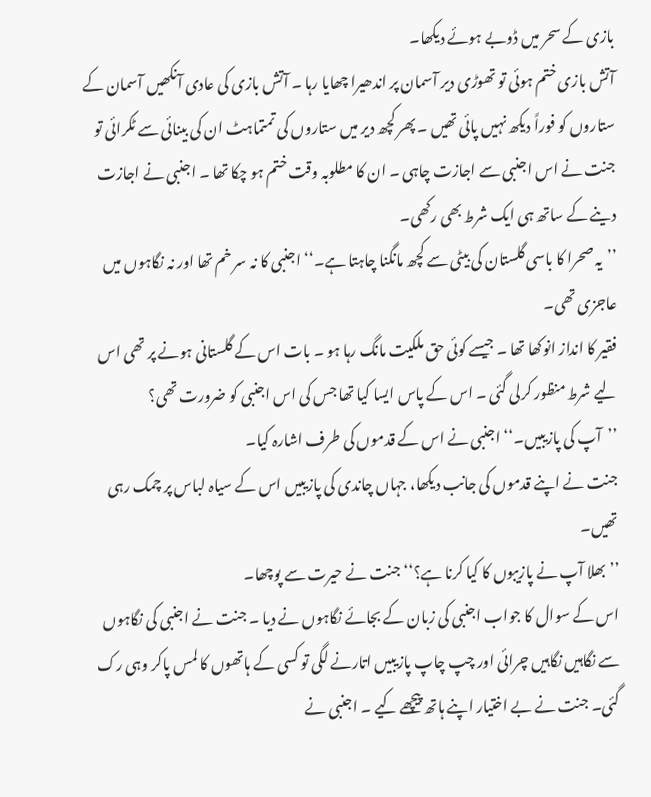بازی کے سحر میں ڈوبے ہوئے دیکھا۔
آتش بازی ختم ہوئی تو تھوڑی دیر آسمان پر اندھیرا چھایا رہا ۔ آتش بازی کی عادی آنکھیں آسمان کے ستاروں کو فوراً دیکھ نہیں پائی تھیں ۔ پھر کچھ دیر میں ستاروں کی تمتماہٹ ان کی بینائی سے ٹکرائی تو جنت نے اس اجنبی سے اجازت چاہی ۔ ان کا مطلوبہ وقت ختم ہو چکا تھا ۔ اجنبی نے اجازت دینے کے ساتھ ہی ایک شرط بھی رکھی۔
’’یہ صحرا کا باسی گلستان کی بیٹی سے کچھ مانگنا چاہتا ہے۔‘‘اجنبی کا نہ سر خم تھا اور نہ نگاہوں میں عاجزی تھی۔
فقیر کا انداز انوکھا تھا ۔ جیسے کوئی حق ملکیت مانگ رہا ہو ۔ بات اس کے گلستانی ہونے پر تھی اس لیے شرط منظور کرلی گئی ۔ اس کے پاس ایسا کیا تھا جس کی اس اجنبی کو ضرورت تھی؟
’’آپ کی پازیبیں۔‘‘ اجنبی نے اس کے قدموں کی طرف اشارہ کیا۔
جنت نے اپنے قدموں کی جانب دیکھا، جہاں چاندی کی پازیبیں اس کے سیاہ لباس پر چمک رہی تھیں۔
’’بھلا آپ نے پازیبوں کا کیا کرنا ہے؟‘‘ جنت نے حیرت سے پوچھا۔
اس کے سوال کا جواب اجنبی کی زبان کے بجائے نگاہوں نے دیا ۔ جنت نے اجنبی کی نگاہوں سے نگاہیں نگاہیں چرائی اور چپ چاپ پازیبیں اتارنے لگی تو کسی کے ہاتھوں کا لمس پاکر وہی رک گئی۔ جنت نے بے اختیار اپنے ہاتھ پیچھے کیے ۔ اجنبی نے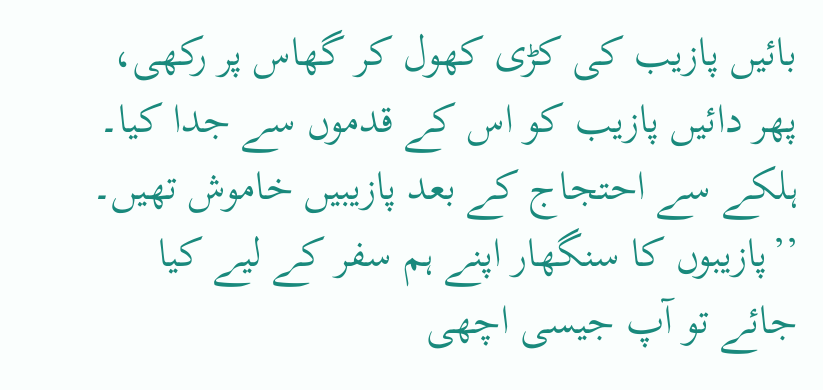بائیں پازیب کی کڑی کھول کر گھاس پر رکھی، پھر دائیں پازیب کو اس کے قدموں سے جدا کیا۔
ہلکے سے احتجاج کے بعد پازیبیں خاموش تھیں۔
’’پازیبوں کا سنگھار اپنے ہم سفر کے لیے کیا جائے تو آپ جیسی اچھی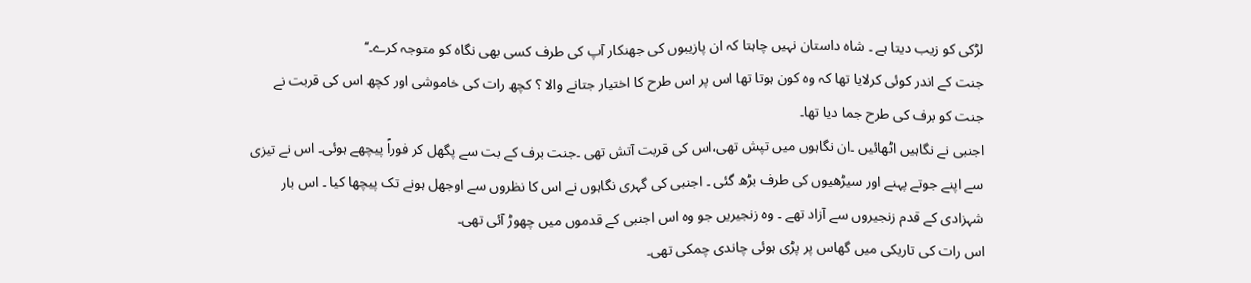لڑکی کو زیب دیتا ہے ۔ شاہ داستان نہیں چاہتا کہ ان پازیبوں کی جھنکار آپ کی طرف کسی بھی نگاہ کو متوجہ کرے۔‘‘
جنت کے اندر کوئی کرلایا تھا کہ وہ کون ہوتا تھا اس پر اس طرح کا اختیار جتانے والا ؟ کچھ رات کی خاموشی اور کچھ اس کی قربت نے جنت کو برف کی طرح جما دیا تھا۔
اجنبی نے نگاہیں اٹھائیں ۔ان نگاہوں میں تپش تھی،اس کی قربت آتش تھی ۔جنت برف کے بت سے پگھل کر فوراً پیچھے ہوئی۔ اس نے تیزی سے اپنے جوتے پہنے اور سیڑھیوں کی طرف بڑھ گئی ۔ اجنبی کی گہری نگاہوں نے اس کا نظروں سے اوجھل ہونے تک پیچھا کیا ۔ اس بار شہزادی کے قدم زنجیروں سے آزاد تھے ۔ وہ زنجیریں جو وہ اس اجنبی کے قدموں میں چھوڑ آئی تھی۔
اس رات کی تاریکی میں گھاس پر پڑی ہوئی چاندی چمکی تھی۔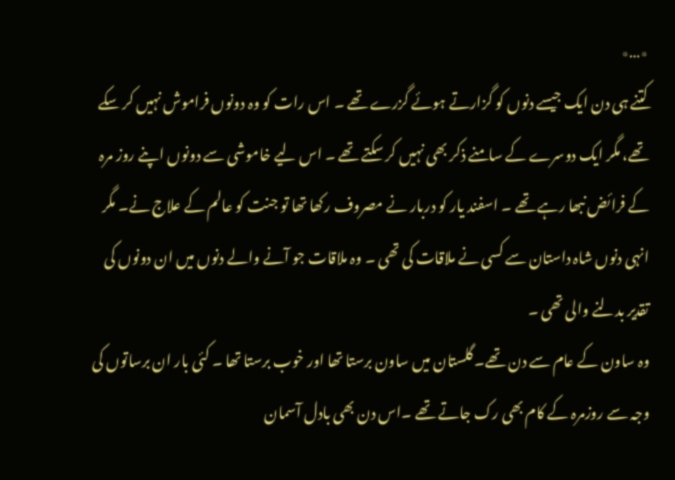٭…٭
کتنے ہی دن ایک جیسے دنوں کو گزارتے ہوئے گزرے تھے ۔ اس رات کو وہ دونوں فراموش نہیں کر سکے تھے، مگر ایک دوسرے کے سامنے ذکر بھی نہیں کر سکتے تھے ۔ اس لیے خاموشی سے دونوں اپنے روز مرہ کے فرائض نبھا رہے تھے ۔ اسفند یار کو دربار نے مصروف رکھا تھا تو جنت کو عالم کے علاج نے۔ مگر انہی دنوں شاہ داستان سے کسی نے ملاقات کی تھی ۔ وہ ملاقات جو آنے والے دنوں میں ان دونوں کی تقدیر بدلنے والی تھی ۔
وہ ساون کے عام سے دن تھے۔ گلستان میں ساون برستا تھا اور خوب برستا تھا ۔ کئی بار ان برساتوں کی وجہ سے روزمرہ کے کام بھی رک جاتے تھے ۔اس دن بھی بادل آسمان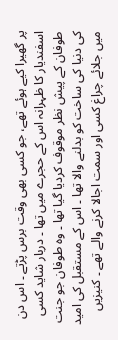پر گھیرا کیے ہوئے تھے، جو کسی بھی وقت برس پڑتے ۔ اس دن اسفندیار کا ظہرانہ اس کے حجرے میں تھا ۔ دربار شاید کسی طوفان کے پیش نظر موقوف کردیا گیا تھا ۔ وہ طوفان جو جنت کی دنیا کی ساخت کو بدلنے والا تھا ۔ اس کے مستقبل کی امید میں جلائے چراغ کسی اور سمت اجالا کرنے والے تھے ۔ کنیزیں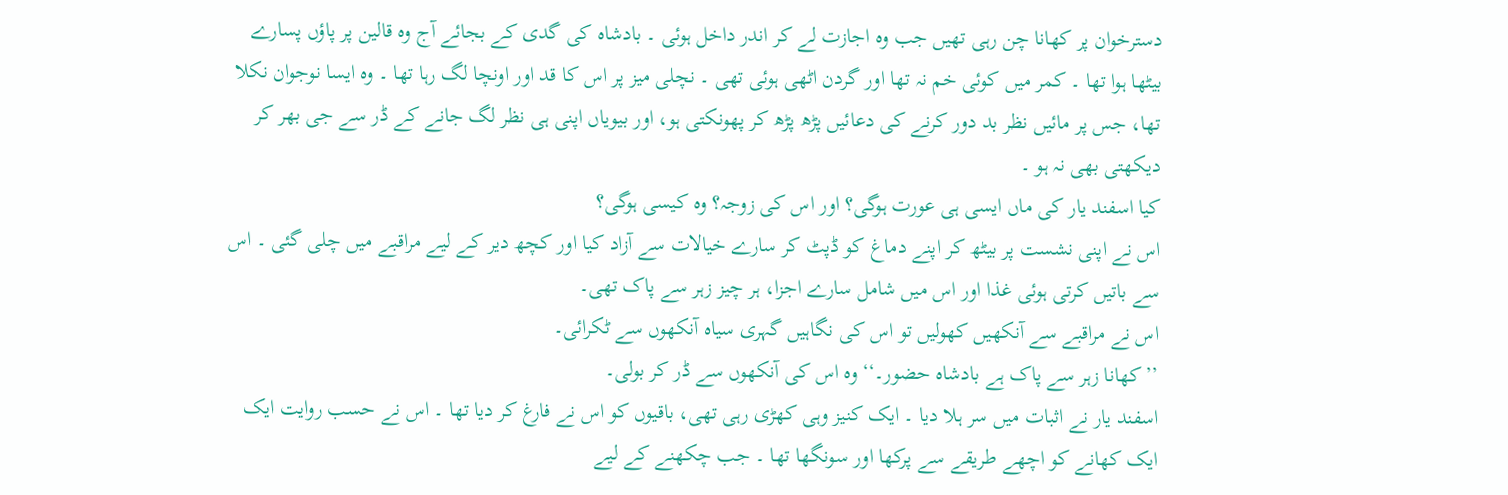دسترخوان پر کھانا چن رہی تھیں جب وہ اجازت لے کر اندر داخل ہوئی ۔ بادشاہ کی گدی کے بجائے آج وہ قالین پر پاؤں پسارے بیٹھا ہوا تھا ۔ کمر میں کوئی خم نہ تھا اور گردن اٹھی ہوئی تھی ۔ نچلی میز پر اس کا قد اور اونچا لگ رہا تھا ۔ وہ ایسا نوجوان نکلا تھا، جس پر مائیں نظر بد دور کرنے کی دعائیں پڑھ پڑھ کر پھونکتی ہو، اور بیویاں اپنی ہی نظر لگ جانے کے ڈر سے جی بھر کر دیکھتی بھی نہ ہو ۔
کیا اسفند یار کی ماں ایسی ہی عورت ہوگی؟ اور اس کی زوجہ؟ وہ کیسی ہوگی؟
اس نے اپنی نشست پر بیٹھ کر اپنے دماغ کو ڈپٹ کر سارے خیالات سے آزاد کیا اور کچھ دیر کے لیے مراقبے میں چلی گئی ۔ اس سے باتیں کرتی ہوئی غذا اور اس میں شامل سارے اجزا، ہر چیز زہر سے پاک تھی۔
اس نے مراقبے سے آنکھیں کھولیں تو اس کی نگاہیں گہری سیاہ آنکھوں سے ٹکرائی۔
’’کھانا زہر سے پاک ہے بادشاہ حضور۔‘‘ وہ اس کی آنکھوں سے ڈر کر بولی۔
اسفند یار نے اثبات میں سر ہلا دیا ۔ ایک کنیز وہی کھڑی رہی تھی، باقیوں کو اس نے فارغ کر دیا تھا ۔ اس نے حسب روایت ایک ایک کھانے کو اچھے طریقے سے پرکھا اور سونگھا تھا ۔ جب چکھنے کے لیے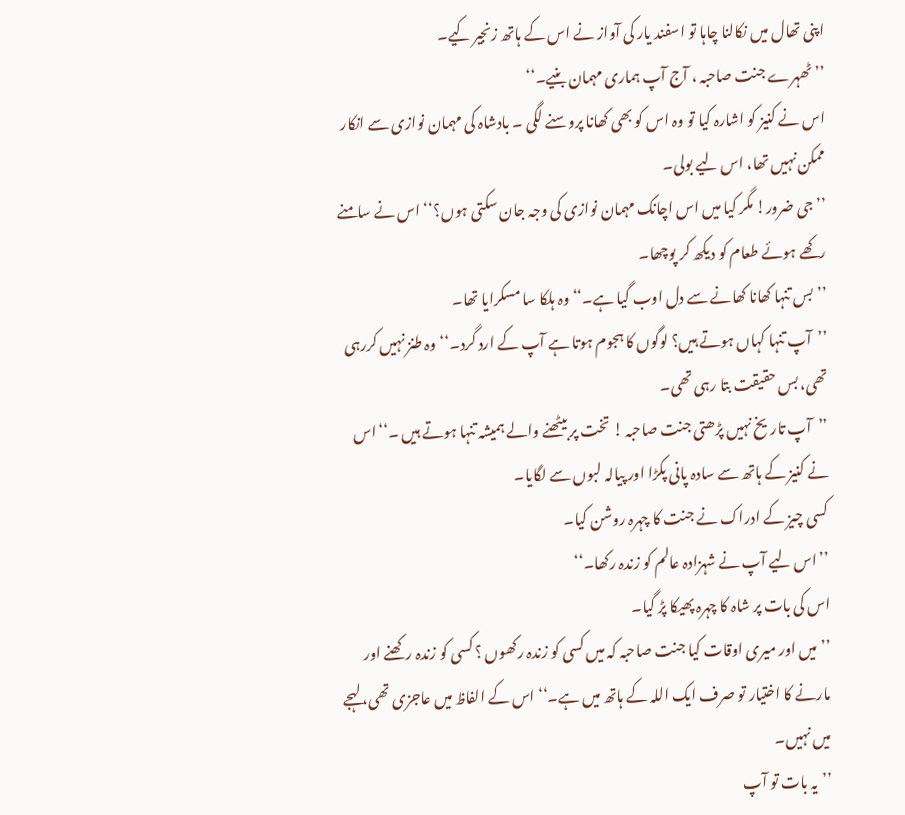اپنی تھال میں نکالنا چاہا تو اسفند یار کی آواز نے اس کے ہاتھ زنجیر کیے۔
’’ٹھہرے جنت صاحبہ ، آج آپ ہماری مہمان بنیے۔‘‘
اس نے کنیز کو اشارہ کیا تو وہ اس کو بھی کھانا پروسنے لگی ۔ بادشاہ کی مہمان نوازی سے انکار ممکن نہیں تھا، اس لیے بولی۔
’’جی ضرور! مگر کیا میں اس اچانک مہمان نوازی کی وجہ جان سکتی ہوں؟‘‘ اس نے سامنے رکھے ہوئے طعام کو دیکھ کر پوچھا۔
’’بس تنہا کھانا کھانے سے دل اوب گیا ہے۔‘‘ وہ ہلکا سا مسکرایا تھا۔
’’آپ تنہا کہاں ہوتے ہیں؟ لوگوں کا ہجوم ہوتا ہے آپ کے ارد گرد۔‘‘ وہ طنز نہیں کررہی تھی، بس حقیقت بتا رہی تھی۔
’’آپ تاریخ نہیں پڑھتی جنت صاحبہ ! تخت پر بیٹھنے والے ہمیشہ تنہا ہوتے ہیں ۔‘‘اس نے کنیز کے ہاتھ سے سادہ پانی پکڑا اور پیالہ لبوں سے لگایا۔
کسی چیز کے ادراک نے جنت کا چہرہ روشن کیا۔
’’اس لیے آپ نے شہزادہ عالم کو زندہ رکھا۔‘‘
اس کی بات پر شاہ کا چہرہ پھیکا پڑ گیا۔
’’میں اور میری اوقات کیا جنت صاحبہ کہ میں کسی کو زندہ رکھوں ؟ کسی کو زندہ رکھنے اور مارنے کا اختیار تو صرف ایک اللہ کے ہاتھ میں ہے۔‘‘ اس کے الفاظ میں عاجزی تھی، لہجے میں نہیں۔
’’یہ بات تو آپ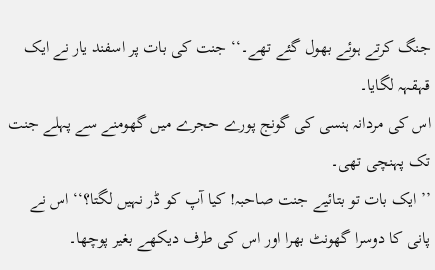جنگ کرتے ہوئے بھول گئے تھے۔‘‘ جنت کی بات پر اسفند یار نے ایک قہقہہ لگایا۔
اس کی مردانہ ہنسی کی گونج پورے حجرے میں گھومنے سے پہلے جنت تک پہنچی تھی۔
’’ایک بات تو بتائیے جنت صاحبہ! کیا آپ کو ڈر نہیں لگتا؟‘‘ اس نے پانی کا دوسرا گھونٹ بھرا اور اس کی طرف دیکھے بغیر پوچھا۔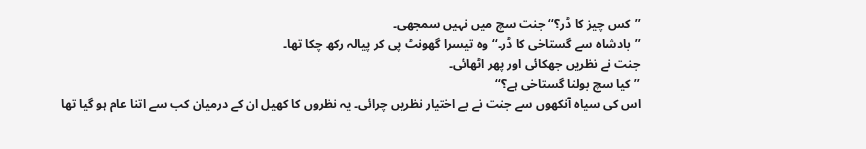’’کس چیز کا ڈر؟‘‘ جنت سچ میں نہیں سمجھی۔
’’بادشاہ سے گستاخی کا ڈر۔‘‘ وہ تیسرا گھونٹ پی کر پیالہ رکھ چکا تھا۔
جنت نے نظریں جھکائی اور پھر اٹھائی۔
’’کیا سچ بولنا گستاخی ہے؟‘‘
اس کی سیاہ آنکھوں سے جنت نے بے اختیار نظریں چرائی۔ یہ نظروں کا کھیل ان کے درمیان کب سے اتنا عام ہو گیا تھا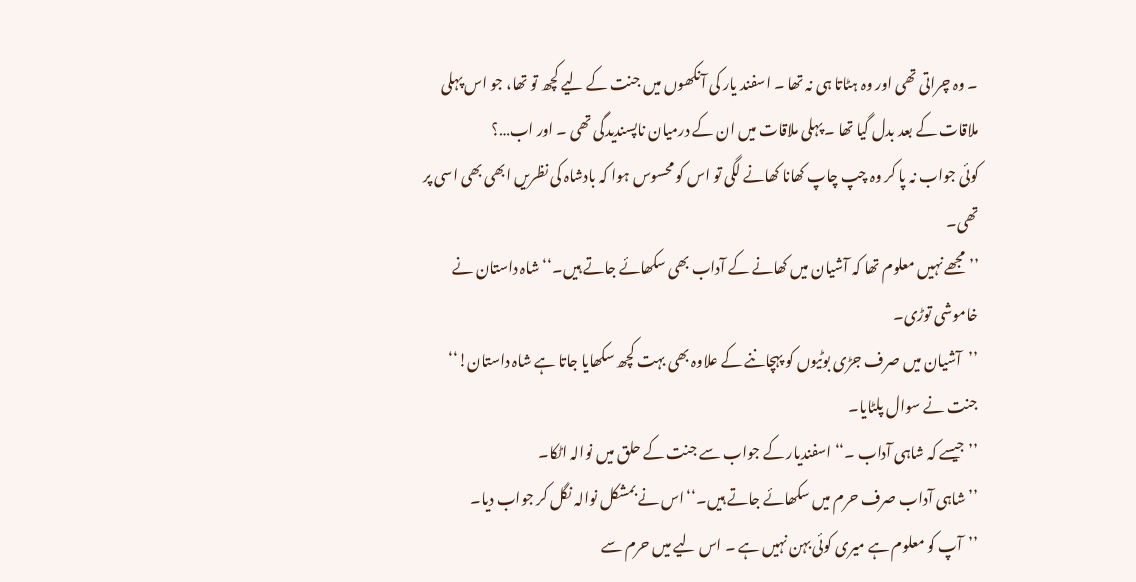۔ وہ چراتی تھی اور وہ ہٹاتا ہی نہ تھا ۔ اسفند یار کی آنکھوں میں جنت کے لیے کچھ تو تھا، جو اس پہلی ملاقات کے بعد بدل گیا تھا ۔ پہلی ملاقات میں ان کے درمیان ناپسندیدگی تھی ۔ اور اب…؟
کوئی جواب نہ پا کر وہ چپ چاپ کھانا کھانے لگی تو اس کو محسوس ہوا کہ بادشاہ کی نظریں ابھی بھی اسی پر تھی۔
’’مجھے نہیں معلوم تھا کہ آشیان میں کھانے کے آداب بھی سکھائے جاتے ہیں۔‘‘ شاہ داستان نے خاموشی توڑی۔
’’آشیان میں صرف جڑی بوٹیوں کو پہچاننے کے علاوہ بھی بہت کچھ سکھایا جاتا ہے شاہ داستان!‘‘ جنت نے سوال پلٹایا۔
’’جیسے کہ شاہی آداب ۔‘‘ اسفندیار کے جواب سے جنت کے حلق میں نوالہ اٹکا۔
’’شاہی آداب صرف حرم میں سکھائے جاتے ہیں۔‘‘اس نے بمشکل نوالہ نگل کر جواب دیا۔
’’آپ کو معلوم ہے میری کوئی بہن نہیں ہے ۔ اس لیے میں حرم سے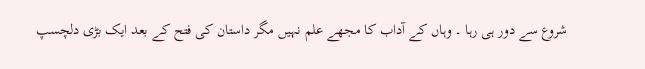شروع سے دور ہی رہا ۔ وہاں کے آداب کا مجھے علم نہیں مگر داستان کی فتح کے بعد ایک بڑی دلچسپ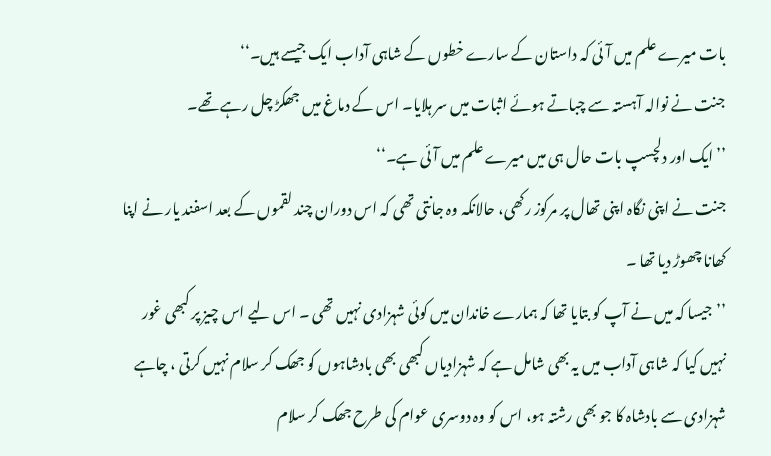بات میرے علم میں آئی کہ داستان کے سارے خطوں کے شاہی آداب ایک جیسے ہیں۔‘‘
جنت نے نوالہ آہستہ سے چباتے ہوئے اثبات میں سر ہلایا۔ اس کے دماغ میں جھکڑ چل رہے تھے۔
’’ایک اور دلچسپ بات حال ہی میں میرے علم میں آئی ہے۔‘‘
جنت نے اپنی نگاہ اپنی تھال پر مرکوز رکھی، حالانکہ وہ جانتی تھی کہ اس دوران چند لقموں کے بعد اسفند یار نے اپنا کھانا چھوڑ دیا تھا ۔
’’جیسا کہ میں نے آپ کو بتایا تھا کہ ہمارے خاندان میں کوئی شہزادی نہیں تھی ۔ اس لیے اس چیز پر کبھی غور نہیں کیا کہ شاہی آداب میں یہ بھی شامل ہے کہ شہزادیاں کبھی بھی بادشاہوں کو جھک کر سلام نہیں کرتی ، چاہے شہزادی سے بادشاہ کا جو بھی رشتہ ہو، اس کو وہ دوسری عوام کی طرح جھک کر سلام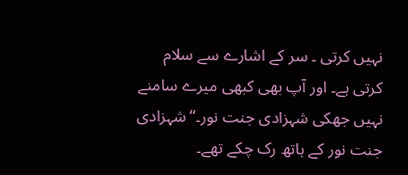نہیں کرتی ۔ سر کے اشارے سے سلام کرتی ہے۔ اور آپ بھی کبھی میرے سامنے نہیں جھکی شہزادی جنت نور۔‘‘ شہزادی جنت نور کے ہاتھ رک چکے تھے۔